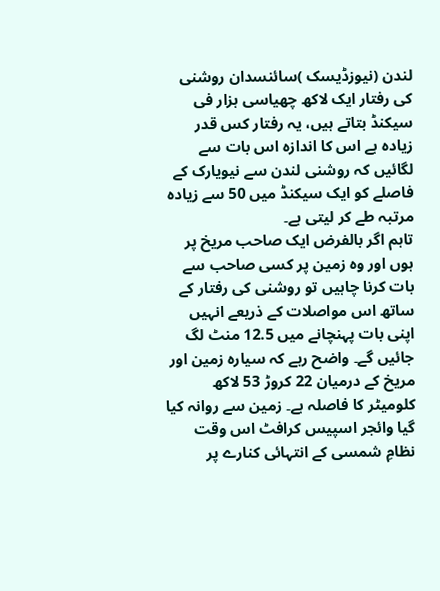لندن (نیوزڈیسک )سائنسدان روشنی کی رفتار ایک لاکھ چھیاسی ہزار فی سیکنڈ بتاتے ہیں، یہ رفتار کس قدر زیادہ ہے اس کا اندازہ اس بات سے لگائیں کہ روشنی لندن سے نیویارک کے فاصلے کو ایک سیکنڈ میں 50 سے زیادہ مرتبہ طے کر لیتی ہے۔
تاہم اگر بالفرض ایک صاحب مریخ پر ہوں اور وہ زمین پر کسی صاحب سے بات کرنا چاہیں تو روشنی کی رفتار کے ساتھ اس مواصلات کے ذریعے انہیں اپنی بات پہنچانے میں 12.5 منٹ لگ جائیں گے۔ واضح رہے کہ سیارہ زمین اور مریخ کے درمیان 22 کروڑ 53 لاکھ کلومیٹر کا فاصلہ ہے۔ زمین سے روانہ کیا گیا وائجر اسپیس کرافٹ اس وقت نظامِ شمسی کے انتہائی کنارے پر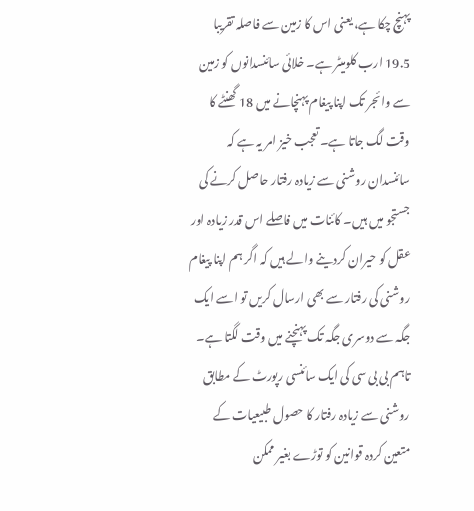پہنچ چکا ہے، یعنی اس کا زمین سے فاصلہ تقریبا 19.5 ارب کلومیٹر ہے۔ خلائی سائنسدانوں کو زمین سے وائجر تک اپنا پیغام پہنچانے میں 18 گھنٹے کا وقت لگ جاتا ہے۔ تعجب خیز امر یہ ہے کہ سائنسدان روشنی سے زیادہ رفتار حاصل کرنے کی جستجو میں ہیں۔ کائنات میں فاصلے اس قدر زیادہ اور عقل کو حیران کردینے والے ہیں کہ اگر ہم اپنا پیغام روشنی کی رفتار سے بھی ارسال کریں تو اسے ایک جگہ سے دوسری جگہ تک پہنچنے میں وقت لگتا ہے۔
تاہم بی بی سی کی ایک سائنسی رپورٹ کے مطابق روشنی سے زیادہ رفتار کا حصول طبیعیات کے متعین کردہ قوانین کو توڑے بغیر ممکن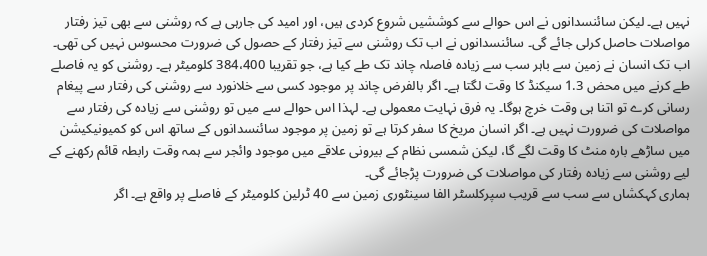نہیں ہے۔ لیکن سائنسدانوں نے اس حوالے سے کوششیں شروع کردی ہیں، اور امید کی جارہی ہے کہ روشنی سے بھی تیز رفتار مواصلات حاصل کرلی جائے گی۔ سائنسدانوں نے اب تک روشنی سے تیز رفتار کے حصول کی ضرورت محسوس نہیں کی تھی۔ اب تک انسان نے زمین سے باہر سب سے زیادہ فاصلہ چاند تک طے کیا ہے، جو تقریبا 384،400 کلومیٹر ہے۔ روشنی کو یہ فاصلے طے کرنے میں محض 1.3 سیکنڈ کا وقت لگتا ہے۔ اگر بالفرض چاند پر موجود کسی سے خلانورد سے روشنی کی رفتار سے پیغام رسانی کرے تو اتنا ہی وقت خرچ ہوگا۔ یہ فرق نہایت معمولی ہے۔ لہذا اس حوالے سے میں تو روشنی سے زیادہ کی رفتار سے مواصلات کی ضرورت نہیں ہے۔ اگر انسان مریخ کا سفر کرتا ہے تو زمین پر موجود سائنسدانوں کے ساتھ اس کو کمیونیکیشن میں ساڑھے بارہ منٹ کا وقت لگے گا، لیکن شمسی نظام کے بیرونی علاقے میں موجود وائجر سے ہمہ وقت رابطہ قائم رکھنے کے لیے روشنی سے زیادہ رفتار کی مواصلات کی ضرورت پڑجائے گی۔
ہماری کہکشاں سے سب سے قریب سپرکلسٹر الفا سینٹوری زمین سے 40 ٹرلین کلومیٹر کے فاصلے پر واقع ہے۔ اگر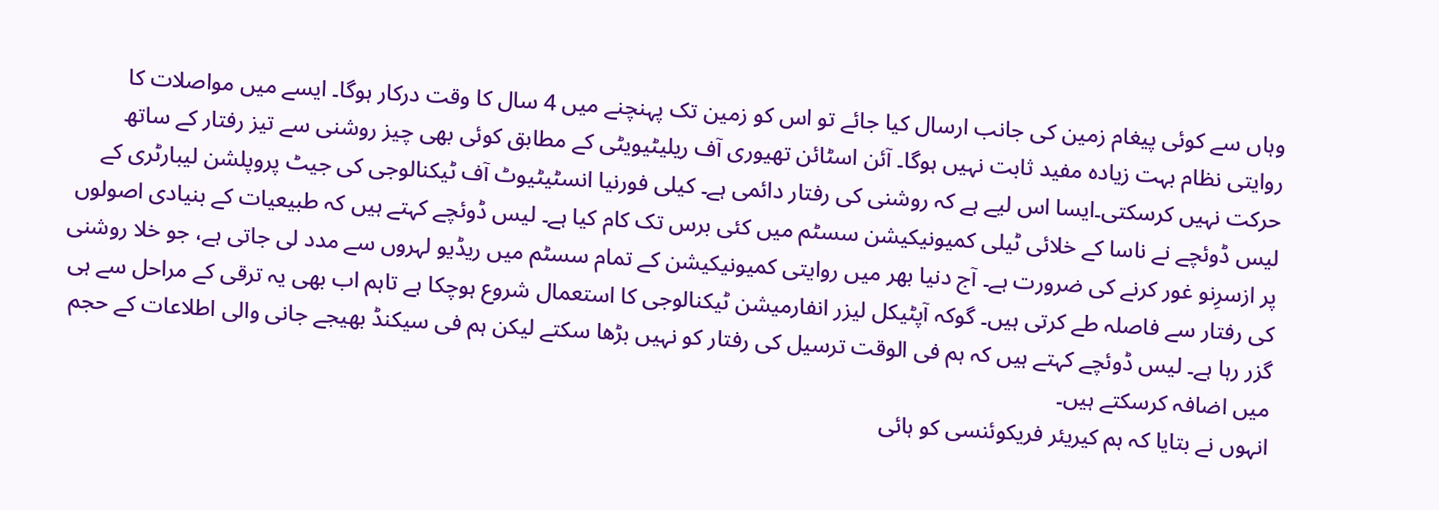وہاں سے کوئی پیغام زمین کی جانب ارسال کیا جائے تو اس کو زمین تک پہنچنے میں 4 سال کا وقت درکار ہوگا۔ ایسے میں مواصلات کا روایتی نظام بہت زیادہ مفید ثابت نہیں ہوگا۔ آئن اسٹائن تھیوری آف ریلیٹیویٹی کے مطابق کوئی بھی چیز روشنی سے تیز رفتار کے ساتھ حرکت نہیں کرسکتی۔ایسا اس لیے ہے کہ روشنی کی رفتار دائمی ہے۔ کیلی فورنیا انسٹیٹیوٹ آف ٹیکنالوجی کی جیٹ پروپلشن لیبارٹری کے لیس ڈوئچے نے ناسا کے خلائی ٹیلی کمیونیکیشن سسٹم میں کئی برس تک کام کیا ہے۔ لیس ڈوئچے کہتے ہیں کہ طبیعیات کے بنیادی اصولوں پر ازسرِنو غور کرنے کی ضرورت ہے۔ آج دنیا بھر میں روایتی کمیونیکیشن کے تمام سسٹم میں ریڈیو لہروں سے مدد لی جاتی ہے، جو خلا روشنی کی رفتار سے فاصلہ طے کرتی ہیں۔ گوکہ آپٹیکل لیزر انفارمیشن ٹیکنالوجی کا استعمال شروع ہوچکا ہے تاہم اب بھی یہ ترقی کے مراحل سے ہی گزر رہا ہے۔ لیس ڈوئچے کہتے ہیں کہ ہم فی الوقت ترسیل کی رفتار کو نہیں بڑھا سکتے لیکن ہم فی سیکنڈ بھیجے جانی والی اطلاعات کے حجم میں اضافہ کرسکتے ہیں۔
انہوں نے بتایا کہ ہم کیریئر فریکوئنسی کو ہائی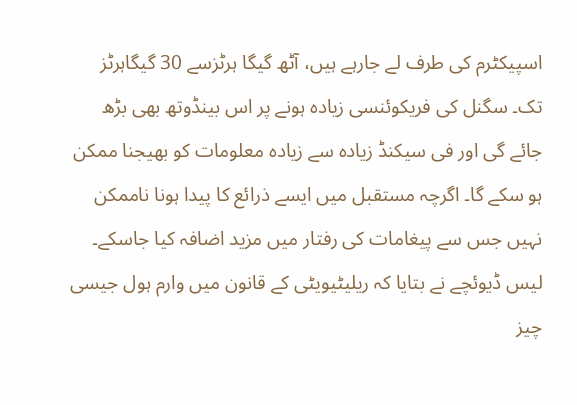اسپیکٹرم کی طرف لے جارہے ہیں، آٹھ گیگا ہرٹزسے 30 گیگاہرٹز تک۔ سگنل کی فریکوئنسی زیادہ ہونے پر اس بینڈوتھ بھی بڑھ جائے گی اور فی سیکنڈ زیادہ سے زیادہ معلومات کو بھیجنا ممکن ہو سکے گا۔ اگرچہ مستقبل میں ایسے ذرائع کا پیدا ہونا ناممکن نہیں جس سے پیغامات کی رفتار میں مزید اضافہ کیا جاسکے۔ لیس ڈیوئچے نے بتایا کہ ریلیٹیویٹی کے قانون میں وارم ہول جیسی چیز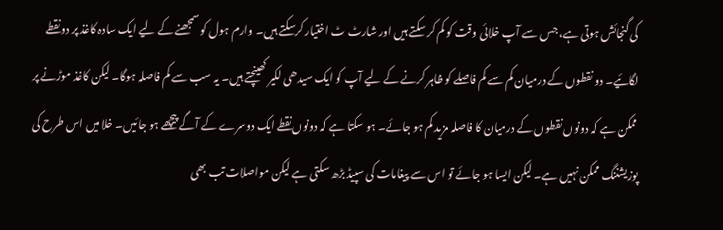کی گنجائش ہوتی ہے، جس سے آپ خلائی وقت کو کم کر سکتے ہیں اور شارٹ ٹ اختیار کرسکتے ہیں۔ وارم ہول کو سمجھنے کے لیے ایک سادہ کاغذ پر دو نقطے لگائیے۔ دو نقطوں کے درمیان کم سے کم فاصلے کو ظاہر کرنے کے لیے آپ کو ایک سیدھی لکیر کھینچتے ہیں۔ یہ سب سے کم فاصلہ ہوگا۔ لیکن کاغذ موڑنے پر ممکن ہے کہ دونوں نقطوں کے درمیان کا فاصلہ مزید کم ہو جائے۔ ہو سکتا ہے کہ دونوں نقطے ایک دوسرے کے آگے پیچھے ہو جائیں۔ خلا میں اس طرح کی پوزیشننگ ممکن نہیں ہے۔ لیکن ایسا ہو جائے تو اس سے پیغامات کی سپیڈ بڑھ سکتی ہے لیکن مواصلات تب بھی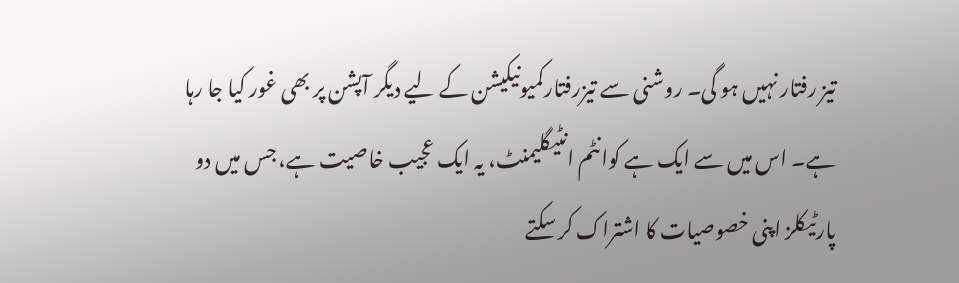تیز رفتار نہیں ہو گی۔ روشنی سے تیزرفتارکمیونیکیشن کے لیے دیگر آپشن پر بھی غور کیا جا رہا ہے۔ اس میں سے ایک ہے کوانٹم انٹیگلیمنٹ، یہ ایک عجیب خاصیت ہے، جس میں دو پارٹیکلز اپنی خصوصیات کا اشتراک کر سکتے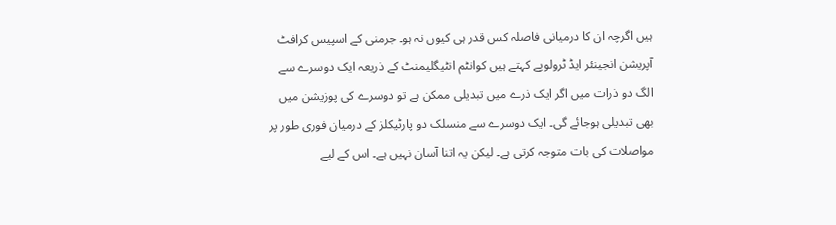ہیں اگرچہ ان کا درمیانی فاصلہ کس قدر ہی کیوں نہ ہو۔ جرمنی کے اسپیس کرافٹ آپریشن انجینئر ایڈ ٹرولوپے کہتے ہیں کوانٹم انٹیگلیمنٹ کے ذریعہ ایک دوسرے سے الگ دو ذرات میں اگر ایک ذرے میں تبدیلی ممکن ہے تو دوسرے کی پوزیشن میں بھی تبدیلی ہوجائے گی۔ ایک دوسرے سے منسلک دو پارٹیکلز کے درمیان فوری طور پر مواصلات کی بات متوجہ کرتی ہے۔ لیکن یہ اتنا آسان نہیں ہے۔ اس کے لیے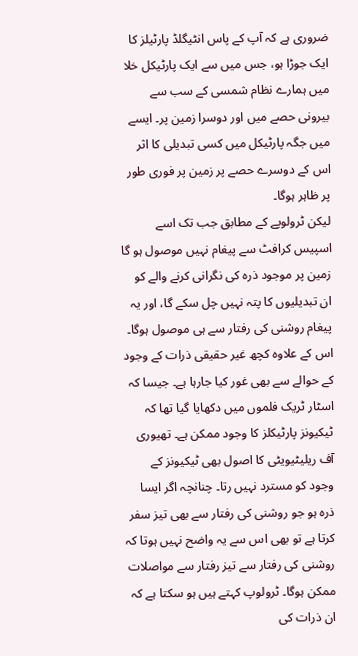ضروری ہے کہ آپ کے پاس انٹیگلڈ پارٹیلز کا ایک جوڑا ہو، جس میں سے ایک پارٹیکل خلا میں ہمارے نظام شمسی کے سب سے بیرونی حصے میں اور دوسرا زمین پر۔ ایسے میں جگہ پارٹیکل میں کسی تبدیلی کا اثر اس کے دوسرے حصے پر زمین پر فوری طور پر ظاہر ہوگا۔
لیکن ٹرولوپے کے مطابق جب تک اسے اسپیس کرافٹ سے پیغام نہیں موصول ہو گا زمین پر موجود ذرہ کی نگرانی کرنے والے کو ان تبدیلیوں کا پتہ نہیں چل سکے گا، اور یہ پیغام روشنی کی رفتار سے ہی موصول ہوگا۔ اس کے علاوہ کچھ غیر حقیقی ذرات کے وجود کے حوالے سے بھی غور کیا جارہا ہے۔ جیسا کہ اسٹار ٹریک فلموں میں دکھایا گیا تھا کہ ٹیکیونز پارٹیکلز کا وجود ممکن ہے۔ تھیوری آف ریلیٹیویٹی کا اصول بھی ٹیکیونز کے وجود کو مسترد نہیں رتا۔ چنانچہ اگر ایسا ذرہ ہو جو روشنی کی رفتار سے بھی تیز سفر کرتا ہے تو بھی اس سے یہ واضح نہیں ہوتا کہ روشنی کی رفتار سے تیز رفتار سے مواصلات ممکن ہوگا۔ ٹرولوپ کہتے ہیں ہو سکتا ہے کہ ان ذرات کی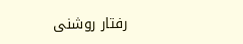رفتار روشنی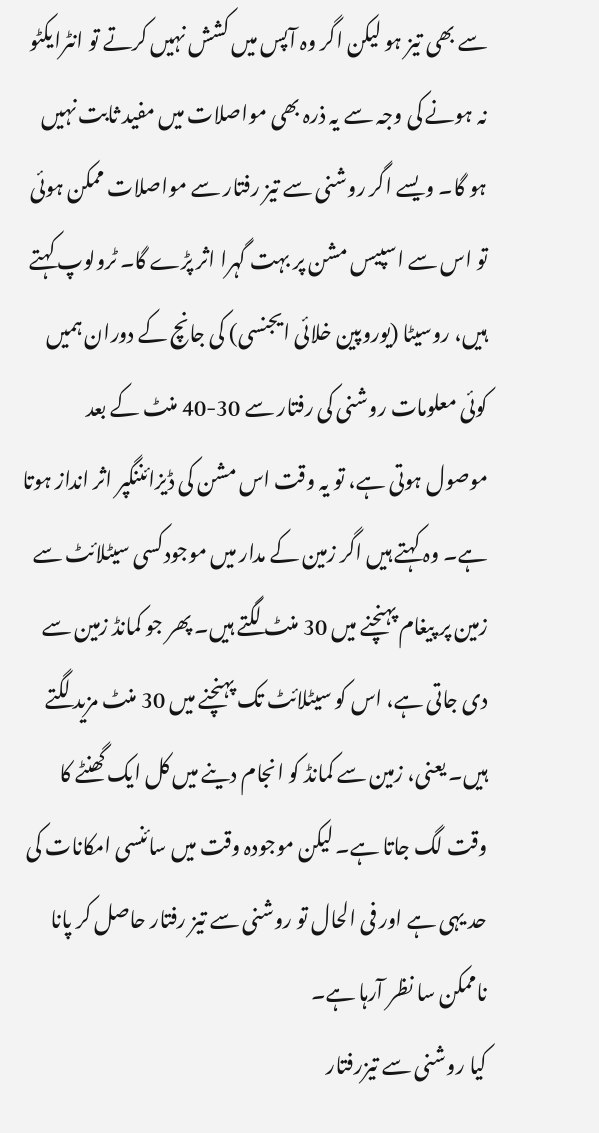سے بھی تیز ہو لیکن اگر وہ آپس میں کشش نہیں کرتے تو انٹرایکٹو نہ ہونے کی وجہ سے یہ ذرہ بھی مواصلات میں مفید ثابت نہیں ہو گا۔ ویسے اگر روشنی سے تیز رفتار سے مواصلات ممکن ہوئی تو اس سے اسپیس مشن پر بہت گہرا اثر پڑے گا۔ ٹرولوپ کہتے ہیں، روسیٹا (یوروپین خلائی ایجنسی) کی جانچ کے دوران ہمیں کوئی معلومات روشنی کی رفتار سے 30-40 منٹ کے بعد موصول ہوتی ہے، تو یہ وقت اس مشن کی ڈیزائننگپر اثر انداز ہوتا ہے۔ وہ کہتے ہیں اگر زمین کے مدار میں موجودکسی سیٹلائٹ سے زمین پر پیغام پہنچنے میں 30 منٹ لگتے ہیں۔ پھر جو کمانڈ زمین سے دی جاتی ہے، اس کو سیٹلائٹ تک پہنچنے میں 30 منٹ مزید لگتے ہیں۔ یعنی، زمین سے کمانڈ کو انجام دینے میں کل ایک گھنٹے کا وقت لگ جاتا ہے۔ لیکن موجودہ وقت میں سائنسی امکانات کی حد یہی ہے اور فی الحال تو روشنی سے تیز رفتار حاصل کر پانا ناممکن سا نظر آرہا ہے۔
کیا روشنی سے تیزرفتار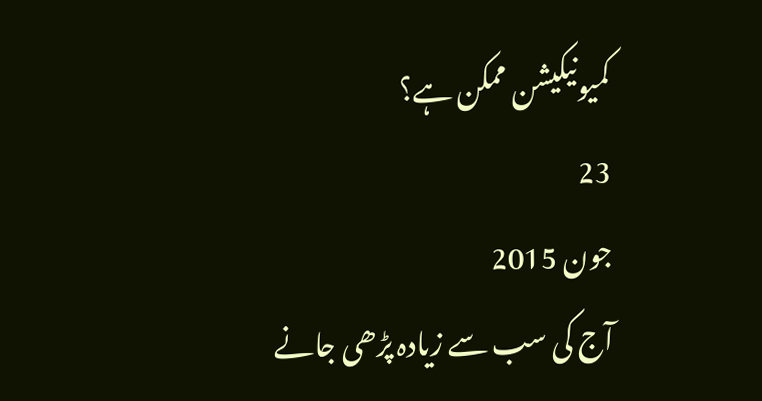کمیونیکیشن ممکن ہے؟
23
جون 2015
آج کی سب سے زیادہ پڑھی جانے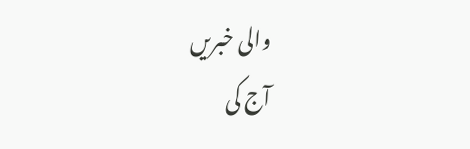والی خبریں
آج کی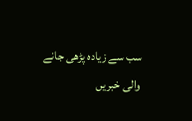سب سے زیادہ پڑھی جانے والی خبریں